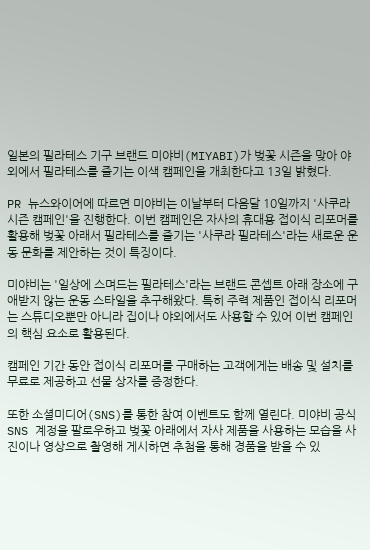일본의 필라테스 기구 브랜드 미야비(MIYABI)가 벚꽃 시즌을 맞아 야외에서 필라테스를 즐기는 이색 캠페인을 개최한다고 13일 밝혔다.

PR 뉴스와이어에 따르면 미야비는 이날부터 다음달 10일까지 '사쿠라 시즌 캠페인'을 진행한다. 이번 캠페인은 자사의 휴대용 접이식 리포머를 활용해 벚꽃 아래서 필라테스를 즐기는 '사쿠라 필라테스'라는 새로운 운동 문화를 제안하는 것이 특징이다.

미야비는 '일상에 스며드는 필라테스'라는 브랜드 콘셉트 아래 장소에 구애받지 않는 운동 스타일을 추구해왔다. 특히 주력 제품인 접이식 리포머는 스튜디오뿐만 아니라 집이나 야외에서도 사용할 수 있어 이번 캠페인의 핵심 요소로 활용된다.

캠페인 기간 동안 접이식 리포머를 구매하는 고객에게는 배송 및 설치를 무료로 제공하고 선물 상자를 증정한다.

또한 소셜미디어(SNS)를 통한 참여 이벤트도 함께 열린다. 미야비 공식 SNS 계정을 팔로우하고 벚꽃 아래에서 자사 제품을 사용하는 모습을 사진이나 영상으로 촬영해 게시하면 추첨을 통해 경품을 받을 수 있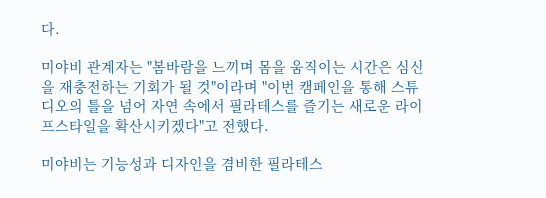다.

미야비 관계자는 "봄바람을 느끼며 몸을 움직이는 시간은 심신을 재충전하는 기회가 될 것"이라며 "이번 캠페인을 통해 스튜디오의 틀을 넘어 자연 속에서 필라테스를 즐기는 새로운 라이프스타일을 확산시키겠다"고 전했다.

미야비는 기능성과 디자인을 겸비한 필라테스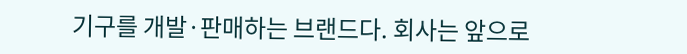기구를 개발·판매하는 브랜드다. 회사는 앞으로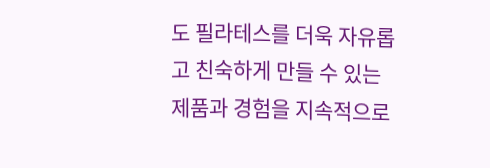도 필라테스를 더욱 자유롭고 친숙하게 만들 수 있는 제품과 경험을 지속적으로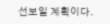선보일 계획이다.